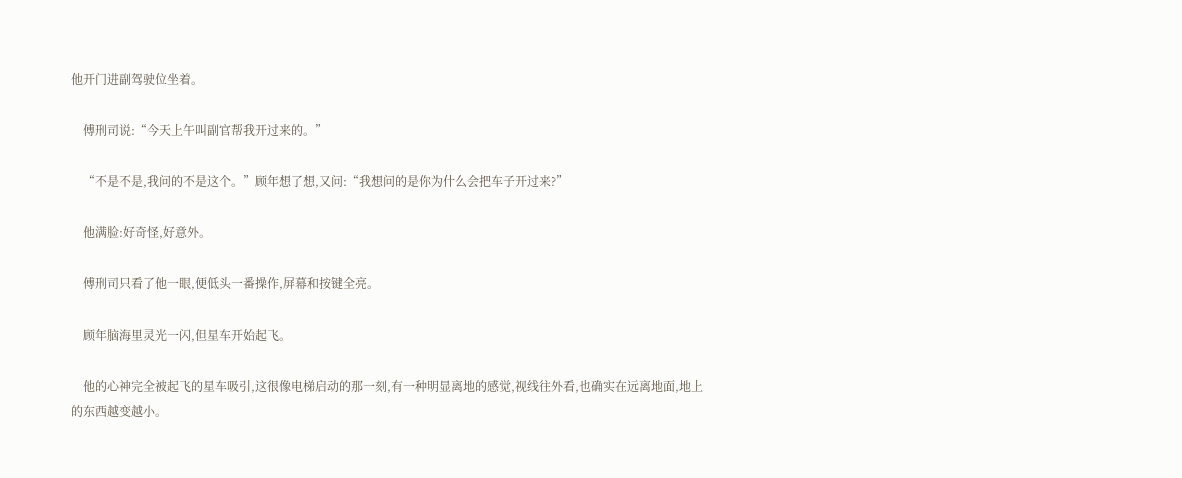他开门进副驾驶位坐着。

    傅刑司说:“今天上午叫副官帮我开过来的。”

    “不是不是,我问的不是这个。”顾年想了想,又问:“我想问的是你为什么会把车子开过来?”

    他满脸:好奇怪,好意外。

    傅刑司只看了他一眼,便低头一番操作,屏幕和按键全亮。

    顾年脑海里灵光一闪,但星车开始起飞。

    他的心神完全被起飞的星车吸引,这很像电梯启动的那一刻,有一种明显离地的感觉,视线往外看,也确实在远离地面,地上的东西越变越小。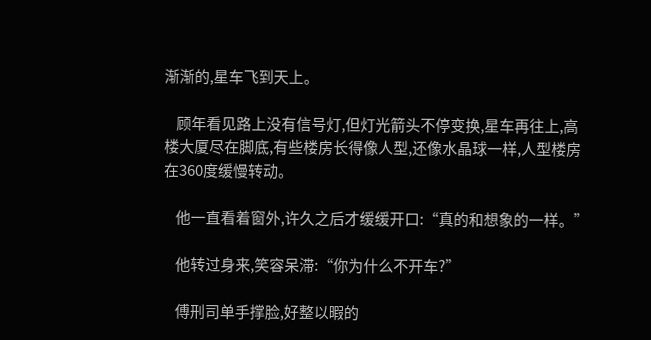渐渐的,星车飞到天上。

    顾年看见路上没有信号灯,但灯光箭头不停变换,星车再往上,高楼大厦尽在脚底,有些楼房长得像人型,还像水晶球一样,人型楼房在360度缓慢转动。

    他一直看着窗外,许久之后才缓缓开口:“真的和想象的一样。”

    他转过身来,笑容呆滞:“你为什么不开车?”

    傅刑司单手撑脸,好整以暇的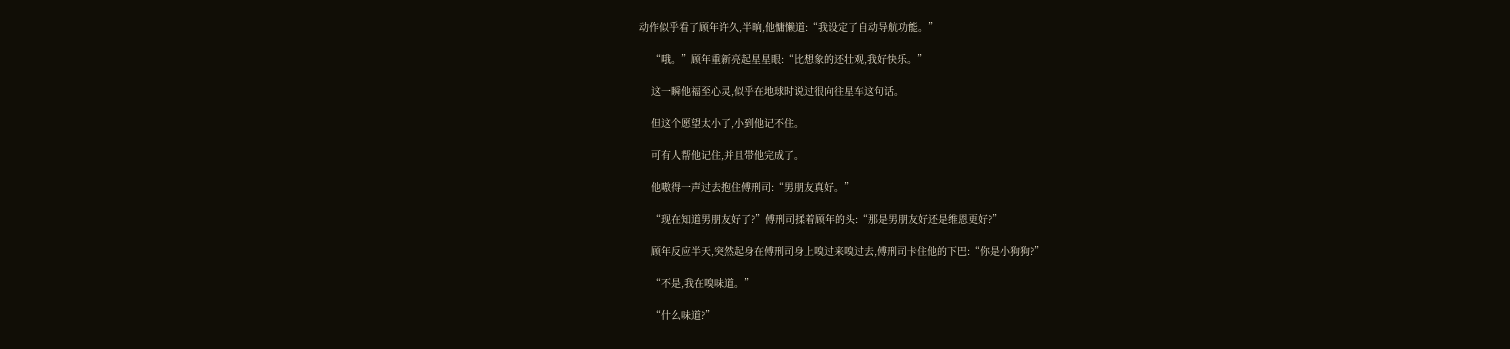动作似乎看了顾年许久,半晌,他慵懒道:“我设定了自动导航功能。”

    “哦。”顾年重新亮起星星眼:“比想象的还壮观,我好快乐。”

    这一瞬他福至心灵,似乎在地球时说过很向往星车这句话。

    但这个愿望太小了,小到他记不住。

    可有人帮他记住,并且带他完成了。

    他嗷得一声过去抱住傅刑司:“男朋友真好。”

    “现在知道男朋友好了?”傅刑司揉着顾年的头:“那是男朋友好还是维恩更好?”

    顾年反应半天,突然起身在傅刑司身上嗅过来嗅过去,傅刑司卡住他的下巴:“你是小狗狗?”

    “不是,我在嗅味道。”

    “什么味道?”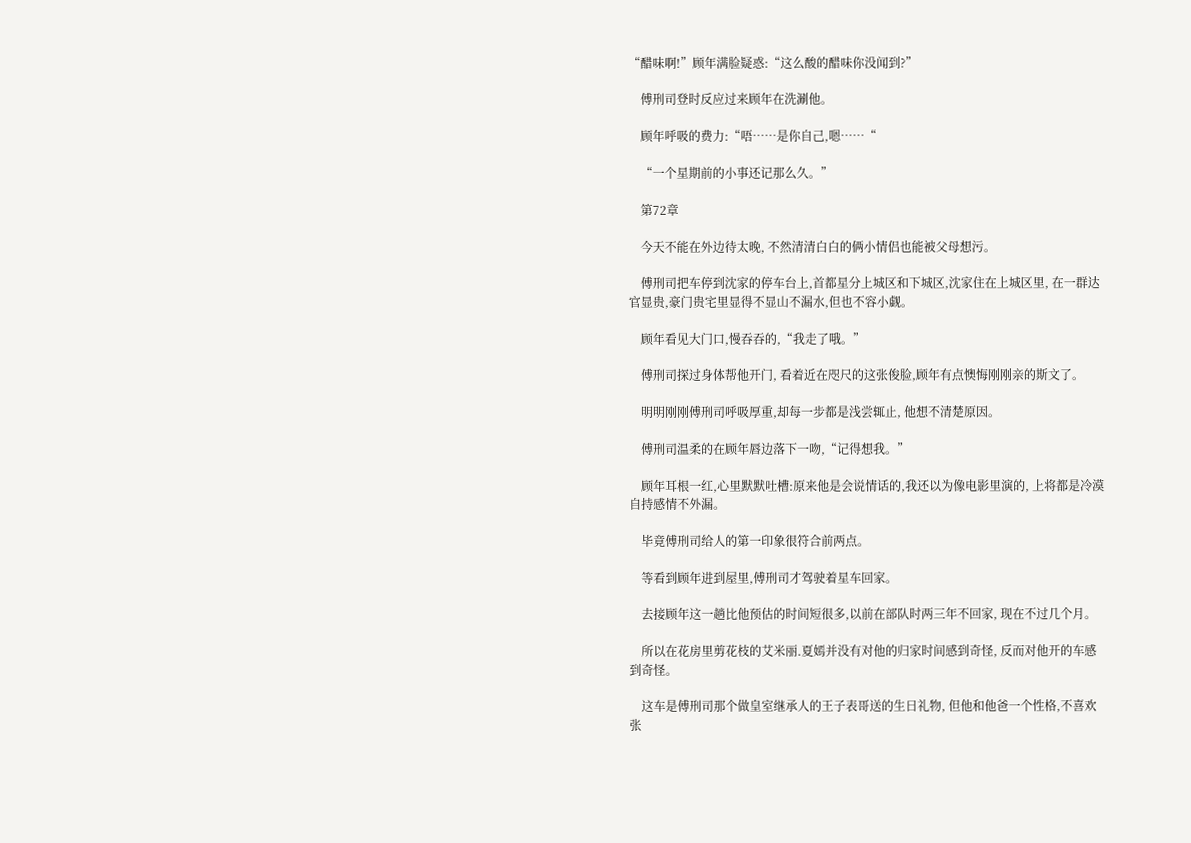“醋味啊!”顾年满脸疑惑:“这么酸的醋味你没闻到?”

    傅刑司登时反应过来顾年在洗涮他。

    顾年呼吸的费力:“唔……是你自己,嗯……“

    “一个星期前的小事还记那么久。”

    第72章

    今天不能在外边待太晚, 不然清清白白的俩小情侣也能被父母想污。

    傅刑司把车停到沈家的停车台上,首都星分上城区和下城区,沈家住在上城区里, 在一群达官显贵,豪门贵宅里显得不显山不漏水,但也不容小觑。

    顾年看见大门口,慢吞吞的,“我走了哦。”

    傅刑司探过身体帮他开门, 看着近在咫尺的这张俊脸,顾年有点懊悔刚刚亲的斯文了。

    明明刚刚傅刑司呼吸厚重,却每一步都是浅尝辄止, 他想不清楚原因。

    傅刑司温柔的在顾年唇边落下一吻,“记得想我。”

    顾年耳根一红,心里默默吐槽:原来他是会说情话的,我还以为像电影里演的, 上将都是冷漠自持感情不外漏。

    毕竟傅刑司给人的第一印象很符合前两点。

    等看到顾年进到屋里,傅刑司才驾驶着星车回家。

    去接顾年这一趟比他预估的时间短很多,以前在部队时两三年不回家, 现在不过几个月。

    所以在花房里剪花枝的艾米丽.夏嫣并没有对他的归家时间感到奇怪, 反而对他开的车感到奇怪。

    这车是傅刑司那个做皇室继承人的王子表哥送的生日礼物, 但他和他爸一个性格,不喜欢张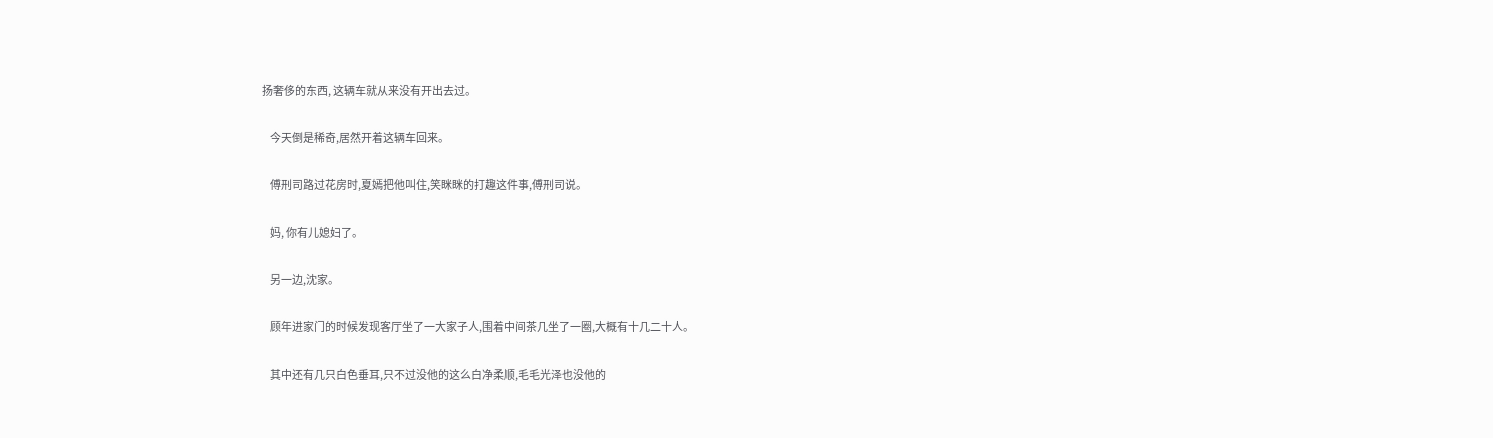扬奢侈的东西, 这辆车就从来没有开出去过。

    今天倒是稀奇,居然开着这辆车回来。

    傅刑司路过花房时,夏嫣把他叫住,笑眯眯的打趣这件事,傅刑司说。

    妈, 你有儿媳妇了。

    另一边,沈家。

    顾年进家门的时候发现客厅坐了一大家子人,围着中间茶几坐了一圈,大概有十几二十人。

    其中还有几只白色垂耳,只不过没他的这么白净柔顺,毛毛光泽也没他的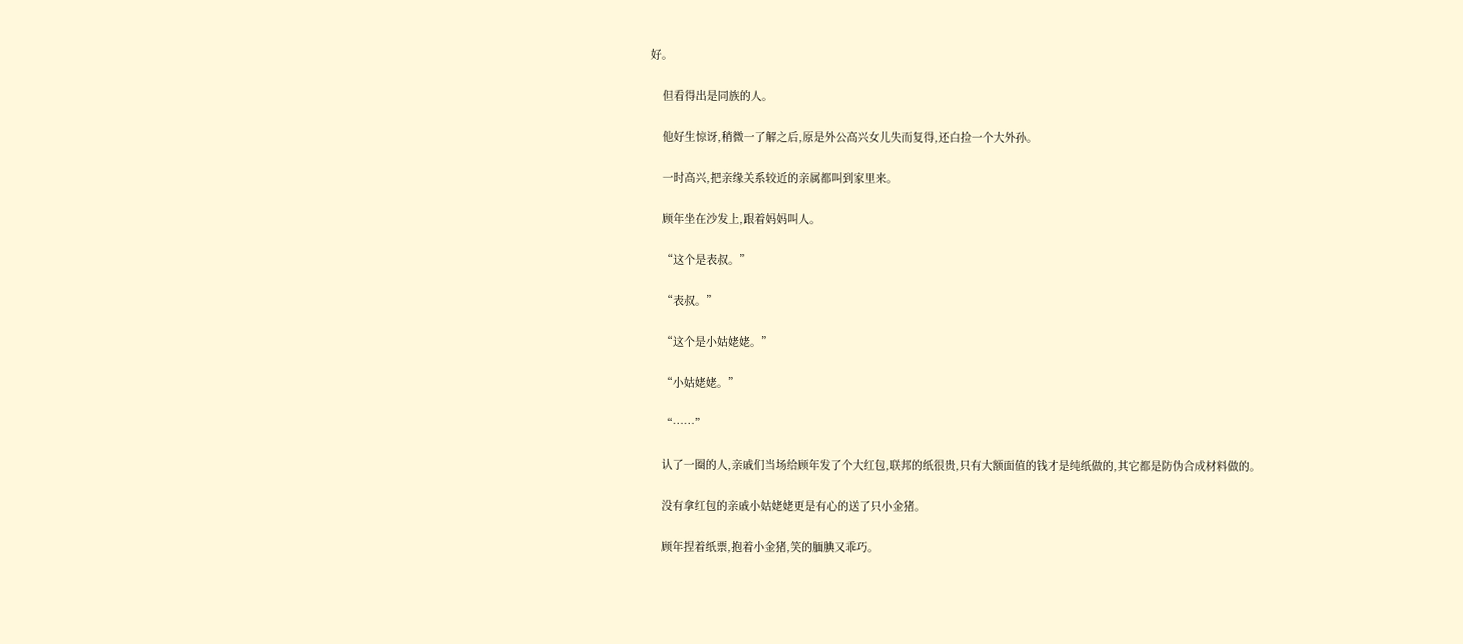好。

    但看得出是同族的人。

    他好生惊讶,稍微一了解之后,原是外公高兴女儿失而复得,还白捡一个大外孙。

    一时高兴,把亲缘关系较近的亲属都叫到家里来。

    顾年坐在沙发上,跟着妈妈叫人。

    “这个是表叔。”

    “表叔。”

    “这个是小姑姥姥。”

    “小姑姥姥。”

    “……”

    认了一圈的人,亲戚们当场给顾年发了个大红包,联邦的纸很贵,只有大额面值的钱才是纯纸做的,其它都是防伪合成材料做的。

    没有拿红包的亲戚小姑姥姥更是有心的送了只小金猪。

    顾年捏着纸票,抱着小金猪,笑的腼腆又乖巧。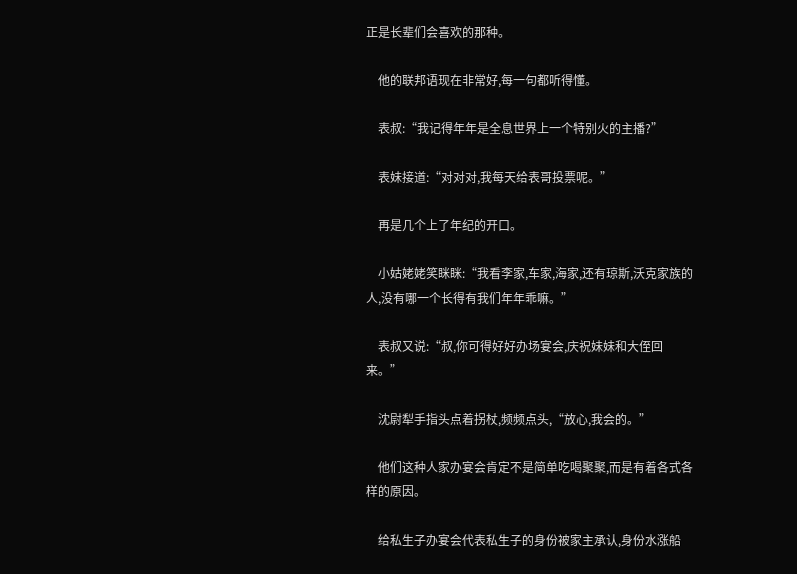正是长辈们会喜欢的那种。

    他的联邦语现在非常好,每一句都听得懂。

    表叔:“我记得年年是全息世界上一个特别火的主播?”

    表妹接道:“对对对,我每天给表哥投票呢。”

    再是几个上了年纪的开口。

    小姑姥姥笑眯眯:“我看李家,车家,海家,还有琼斯,沃克家族的人,没有哪一个长得有我们年年乖嘛。”

    表叔又说:“叔,你可得好好办场宴会,庆祝妹妹和大侄回来。”

    沈尉犁手指头点着拐杖,频频点头,“放心,我会的。”

    他们这种人家办宴会肯定不是简单吃喝聚聚,而是有着各式各样的原因。

    给私生子办宴会代表私生子的身份被家主承认,身份水涨船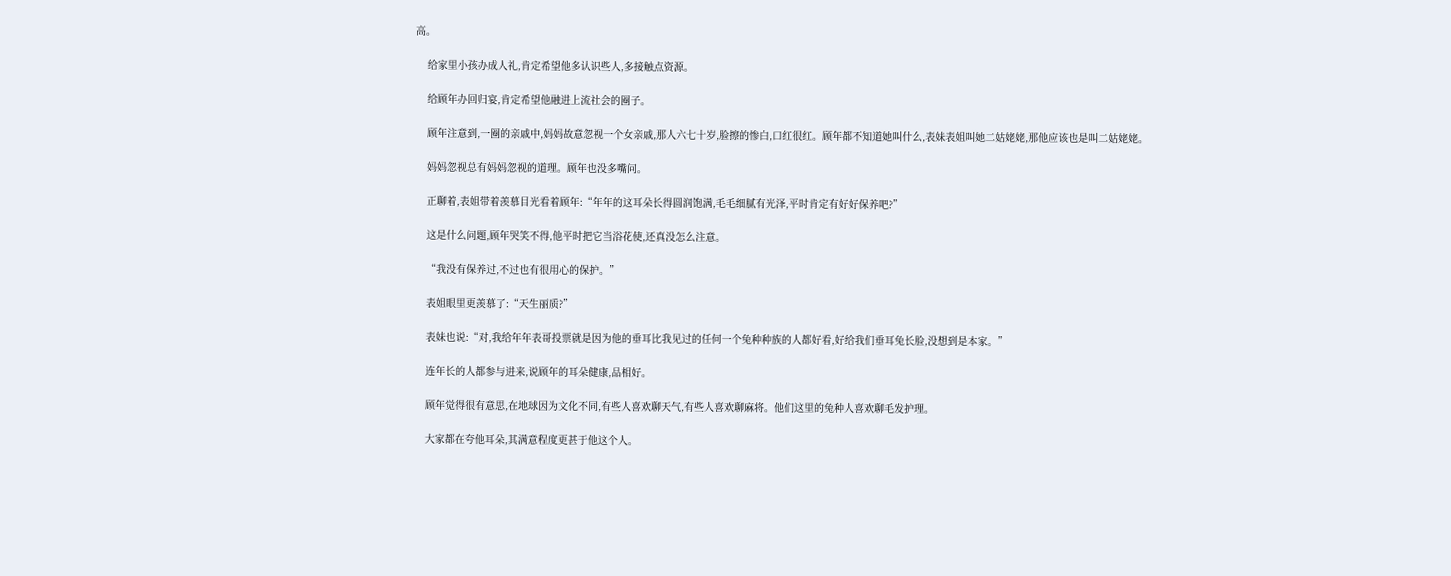高。

    给家里小孩办成人礼,肯定希望他多认识些人,多接触点资源。

    给顾年办回归宴,肯定希望他融进上流社会的圈子。

    顾年注意到,一圈的亲戚中,妈妈故意忽视一个女亲戚,那人六七十岁,脸擦的惨白,口红很红。顾年都不知道她叫什么,表妹表姐叫她二姑姥姥,那他应该也是叫二姑姥姥。

    妈妈忽视总有妈妈忽视的道理。顾年也没多嘴问。

    正聊着,表姐带着羡慕目光看着顾年:“年年的这耳朵长得圆润饱满,毛毛细腻有光泽,平时肯定有好好保养吧?”

    这是什么问题,顾年哭笑不得,他平时把它当浴花使,还真没怎么注意。

    “我没有保养过,不过也有很用心的保护。”

    表姐眼里更羡慕了:“天生丽质?”

    表妹也说:“对,我给年年表哥投票就是因为他的垂耳比我见过的任何一个兔种种族的人都好看,好给我们垂耳兔长脸,没想到是本家。”

    连年长的人都参与进来,说顾年的耳朵健康,品相好。

    顾年觉得很有意思,在地球因为文化不同,有些人喜欢聊天气,有些人喜欢聊麻将。他们这里的兔种人喜欢聊毛发护理。

    大家都在夸他耳朵,其满意程度更甚于他这个人。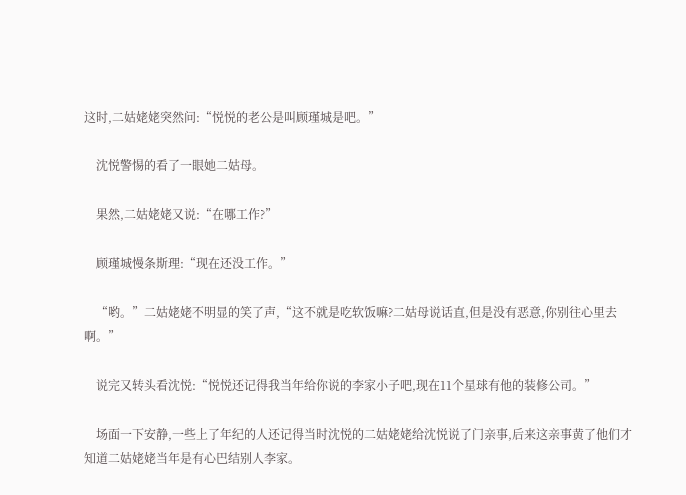这时,二姑姥姥突然问:“悦悦的老公是叫顾瑾城是吧。”

    沈悦警惕的看了一眼她二姑母。

    果然,二姑姥姥又说:“在哪工作?”

    顾瑾城慢条斯理:“现在还没工作。”

    “哟。”二姑姥姥不明显的笑了声,“这不就是吃软饭嘛?二姑母说话直,但是没有恶意,你别往心里去啊。”

    说完又转头看沈悦:“悦悦还记得我当年给你说的李家小子吧,现在11个星球有他的装修公司。”

    场面一下安静,一些上了年纪的人还记得当时沈悦的二姑姥姥给沈悦说了门亲事,后来这亲事黄了他们才知道二姑姥姥当年是有心巴结别人李家。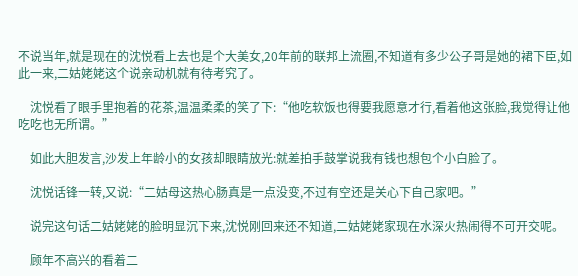不说当年,就是现在的沈悦看上去也是个大美女,20年前的联邦上流圈,不知道有多少公子哥是她的裙下臣,如此一来,二姑姥姥这个说亲动机就有待考究了。

    沈悦看了眼手里抱着的花茶,温温柔柔的笑了下:“他吃软饭也得要我愿意才行,看着他这张脸,我觉得让他吃吃也无所谓。”

    如此大胆发言,沙发上年龄小的女孩却眼睛放光:就差拍手鼓掌说我有钱也想包个小白脸了。

    沈悦话锋一转,又说:“二姑母这热心肠真是一点没变,不过有空还是关心下自己家吧。”

    说完这句话二姑姥姥的脸明显沉下来,沈悦刚回来还不知道,二姑姥姥家现在水深火热闹得不可开交呢。

    顾年不高兴的看着二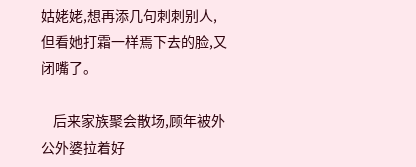姑姥姥,想再添几句刺刺别人,但看她打霜一样焉下去的脸,又闭嘴了。

    后来家族聚会散场,顾年被外公外婆拉着好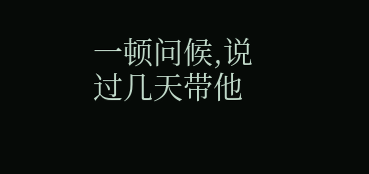一顿问候,说过几天带他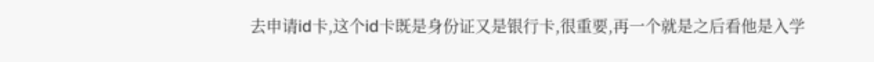去申请id卡,这个id卡既是身份证又是银行卡,很重要,再一个就是之后看他是入学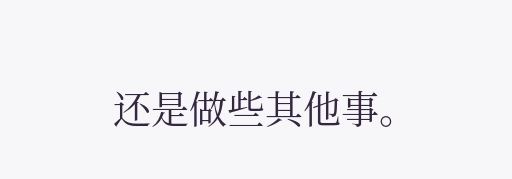还是做些其他事。